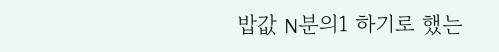밥값 N분의1 하기로 했는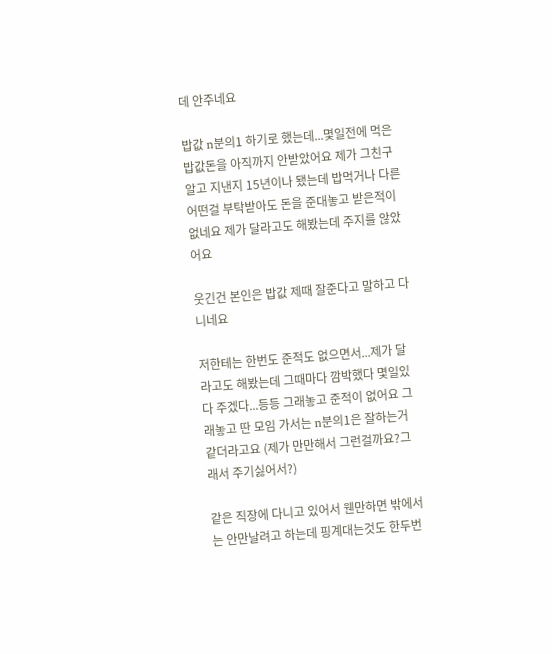데 안주네요

밥값 n분의1 하기로 했는데...몇일전에 먹은 밥값돈을 아직까지 안받았어요 제가 그친구 알고 지낸지 15년이나 됐는데 밥먹거나 다른 어떤걸 부탁받아도 돈을 준대놓고 받은적이 없네요 제가 달라고도 해봤는데 주지를 않았어요

웃긴건 본인은 밥값 제때 잘준다고 말하고 다니네요

저한테는 한번도 준적도 없으면서...제가 달라고도 해봤는데 그때마다 깜박했다 몇일있다 주겠다...등등 그래놓고 준적이 없어요 그래놓고 딴 모임 가서는 n분의1은 잘하는거 같더라고요 (제가 만만해서 그런걸까요?그래서 주기싫어서?)

같은 직장에 다니고 있어서 웬만하면 밖에서는 안만날려고 하는데 핑계대는것도 한두번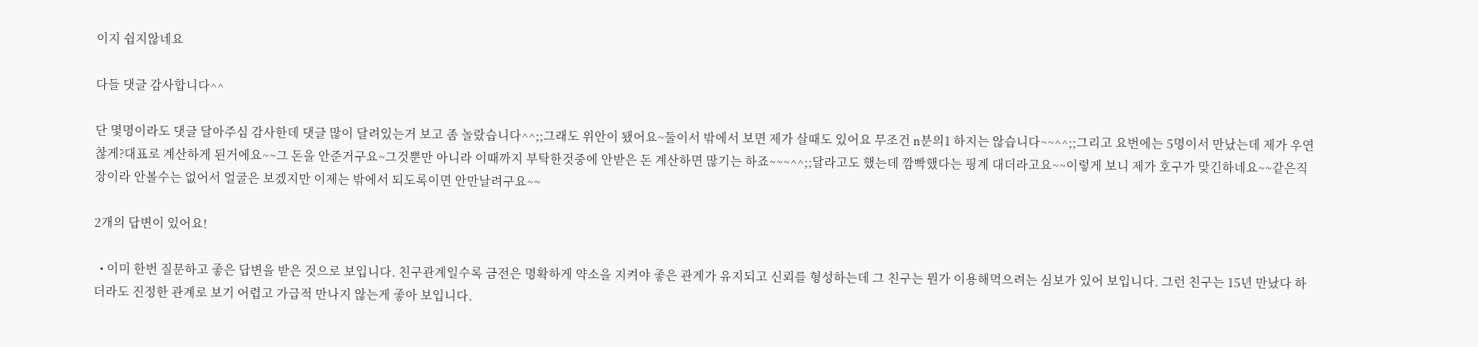이지 쉽지않네요

다들 댓글 감사합니다^^

단 몇명이라도 댓글 달아주심 감사한데 댓글 많이 달려있는거 보고 좀 놀랐습니다^^;;그래도 위안이 됐어요~둘이서 밖에서 보면 제가 살때도 있어요 무조건 n분의1 하지는 않습니다~~^^;;그리고 요번에는 5명이서 만났는데 제가 우연찮게?대표로 계산하게 된거에요~~그 돈을 안준거구요~그것뿐만 아니라 이때까지 부탁한것중에 안받은 돈 계산하면 많기는 하죠~~~^^;;달라고도 했는데 깜빡했다는 핑계 대더라고요~~이렇게 보니 제가 호구가 맞긴하네요~~같은직장이라 안볼수는 없어서 얼굴은 보겠지만 이제는 밖에서 되도록이면 안만날려구요~~

2개의 답변이 있어요!

  • 이미 한번 질문하고 좋은 답변을 받은 것으로 보입니다. 친구관계일수록 금전은 명확하게 약소을 지켜야 좋은 관계가 유지되고 신뢰를 형성하는데 그 친구는 뭔가 이용해먹으려는 심보가 있어 보입니다. 그런 친구는 15년 만났다 하더라도 진정한 관계로 보기 어렵고 가급적 만나지 않는게 좋아 보입니다.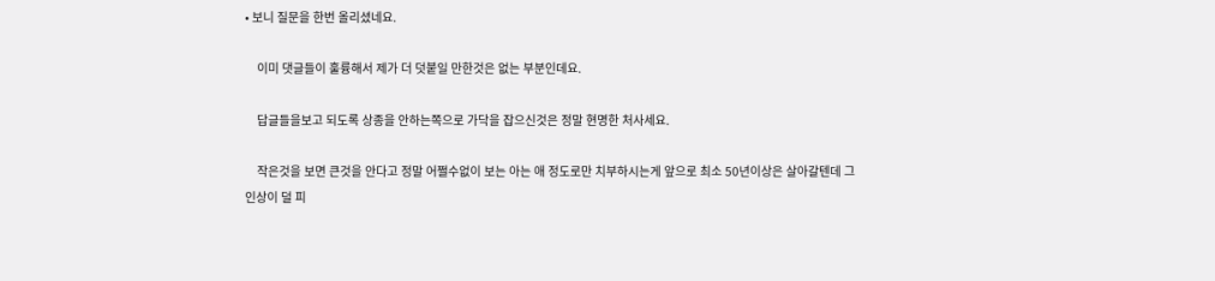• 보니 질문을 한번 올리셨네요.

    이미 댓글들이 훌륭해서 제가 더 덧붙일 만한것은 없는 부분인데요.

    답글들을보고 되도록 상종을 안하는쪽으로 가닥을 잡으신것은 정말 현명한 처사세요.

    작은것을 보면 큰것을 안다고 정말 어쩔수없이 보는 아는 애 정도로만 치부하시는게 앞으로 최소 50년이상은 살아갈텐데 그인상이 덜 피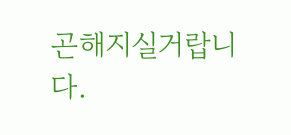곤해지실거랍니다.